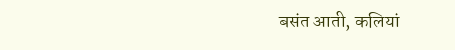बसंत आती, कलियां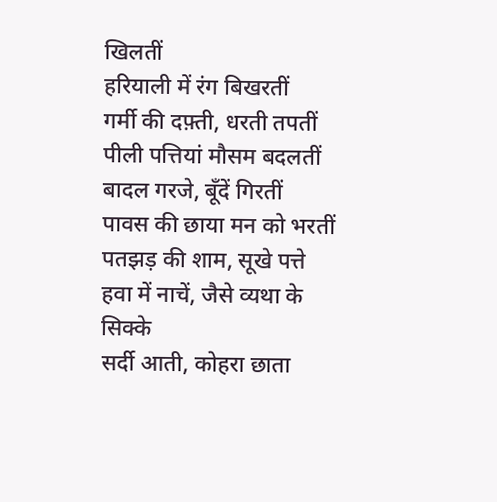खिलतीं
हरियाली में रंग बिखरतीं
गर्मी की दफ़्ती, धरती तपतीं
पीली पत्तियां मौसम बदलतीं
बादल गरजे, बूँदें गिरतीं
पावस की छाया मन को भरतीं
पतझड़ की शाम, सूखे पत्ते
हवा में नाचें, जैसे व्यथा के सिक्के
सर्दी आती, कोहरा छाता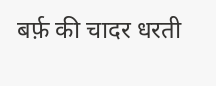बर्फ़ की चादर धरती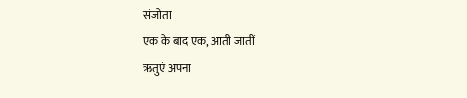संजोता
एक के बाद एक, आती जातीं
ऋतुएं अपना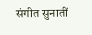संगीत सुनातीं